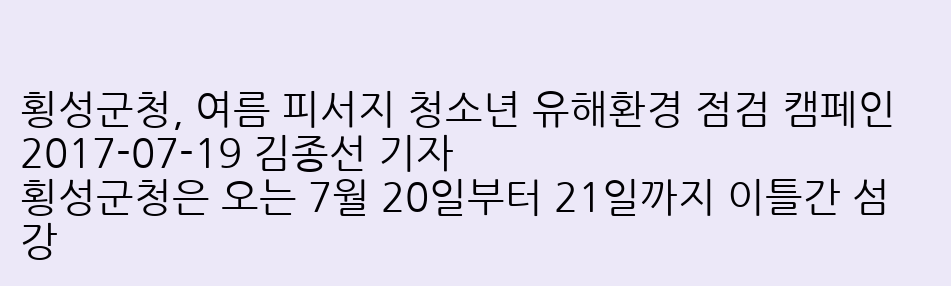횡성군청, 여름 피서지 청소년 유해환경 점검 캠페인
2017-07-19 김종선 기자
횡성군청은 오는 7월 20일부터 21일까지 이틀간 섬강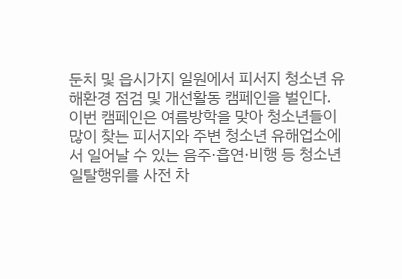둔치 및 읍시가지 일원에서 피서지 청소년 유해환경 점검 및 개선활동 캠페인을 벌인다.
이번 캠페인은 여름방학을 맞아 청소년들이 많이 찾는 피서지와 주변 청소년 유해업소에서 일어날 수 있는 음주·흡연·비행 등 청소년 일탈행위를 사전 차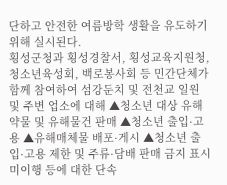단하고 안전한 여름방학 생활을 유도하기 위해 실시된다.
횡성군청과 횡성경찰서, 횡성교육지원청, 청소년육성회, 백로봉사회 등 민간단체가 함께 참여하여 섬강둔치 및 전천교 일원 및 주변 업소에 대해 ▲청소년 대상 유해약물 및 유해물건 판매 ▲청소년 출입·고용 ▲유해매체물 배포·게시 ▲청소년 출입·고용 제한 및 주류·담배 판매 금지 표시 미이행 등에 대한 단속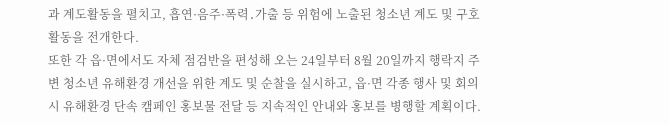과 계도활동을 펼치고, 흡연·음주·폭력․가출 등 위험에 노출된 청소년 계도 및 구호활동을 전개한다.
또한 각 읍·면에서도 자체 점검반을 편성해 오는 24일부터 8월 20일까지 행락지 주변 청소년 유해환경 개선을 위한 계도 및 순찰을 실시하고, 읍·면 각종 행사 및 회의 시 유해환경 단속 캠페인 홍보물 전달 등 지속적인 안내와 홍보를 병행할 계획이다.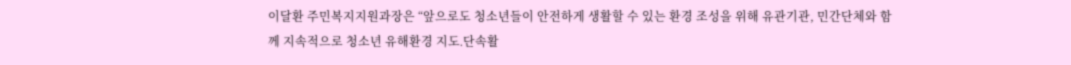이달환 주민복지지원과장은 “앞으로도 청소년들이 안전하게 생활할 수 있는 환경 조성을 위해 유관기관, 민간단체와 함께 지속적으로 청소년 유해환경 지도․단속활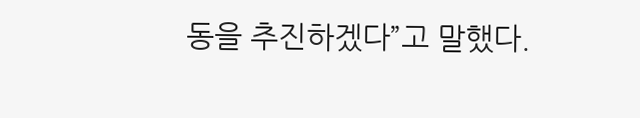동을 추진하겠다”고 말했다.